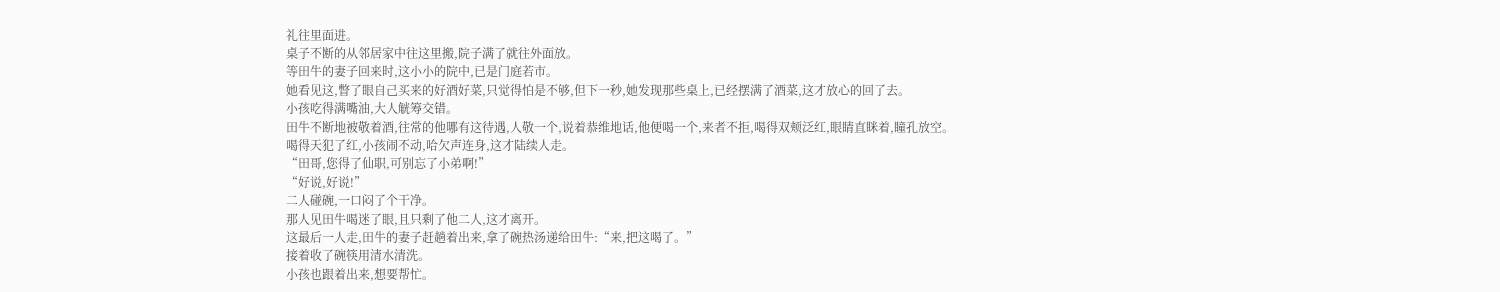礼往里面进。
桌子不断的从邻居家中往这里搬,院子满了就往外面放。
等田牛的妻子回来时,这小小的院中,已是门庭若市。
她看见这,瞥了眼自己买来的好酒好菜,只觉得怕是不够,但下一秒,她发现那些桌上,已经摆满了酒菜,这才放心的回了去。
小孩吃得满嘴油,大人觥筹交错。
田牛不断地被敬着酒,往常的他哪有这待遇,人敬一个,说着恭维地话,他便喝一个,来者不拒,喝得双颊泛红,眼睛直眯着,瞳孔放空。
喝得天犯了红,小孩闹不动,哈欠声连身,这才陆续人走。
“田哥,您得了仙职,可别忘了小弟啊!”
“好说,好说!”
二人碰碗,一口闷了个干净。
那人见田牛喝迷了眼,且只剩了他二人,这才离开。
这最后一人走,田牛的妻子赶趟着出来,拿了碗热汤递给田牛:“来,把这喝了。”
接着收了碗筷用清水清洗。
小孩也跟着出来,想要帮忙。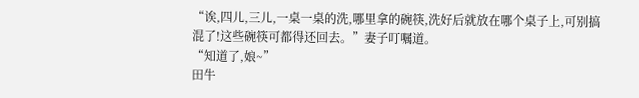“诶,四儿,三儿,一桌一桌的洗,哪里拿的碗筷,洗好后就放在哪个桌子上,可别搞混了!这些碗筷可都得还回去。”妻子叮嘱道。
“知道了,娘~”
田牛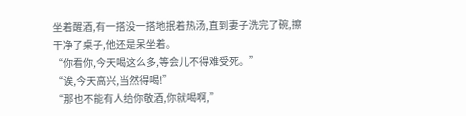坐着醒酒,有一搭没一搭地抿着热汤,直到妻子洗完了碗,擦干净了桌子,他还是呆坐着。
“你看你,今天喝这么多,等会儿不得难受死。”
“诶,今天高兴,当然得喝!”
“那也不能有人给你敬酒,你就喝啊,”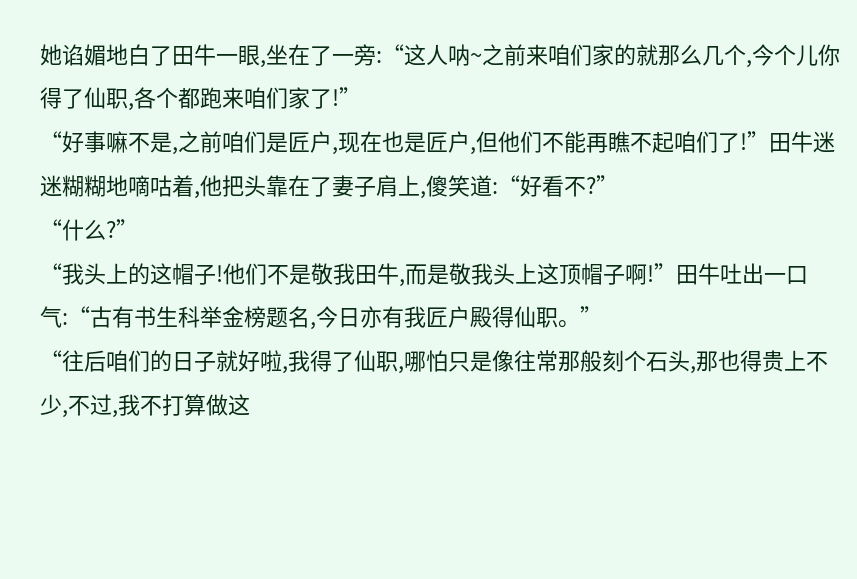她谄媚地白了田牛一眼,坐在了一旁:“这人呐~之前来咱们家的就那么几个,今个儿你得了仙职,各个都跑来咱们家了!”
“好事嘛不是,之前咱们是匠户,现在也是匠户,但他们不能再瞧不起咱们了!”田牛迷迷糊糊地嘀咕着,他把头靠在了妻子肩上,傻笑道:“好看不?”
“什么?”
“我头上的这帽子!他们不是敬我田牛,而是敬我头上这顶帽子啊!”田牛吐出一口气:“古有书生科举金榜题名,今日亦有我匠户殿得仙职。”
“往后咱们的日子就好啦,我得了仙职,哪怕只是像往常那般刻个石头,那也得贵上不少,不过,我不打算做这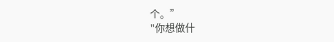个。”
"你想做什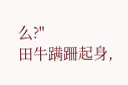么?"
田牛蹒跚起身,